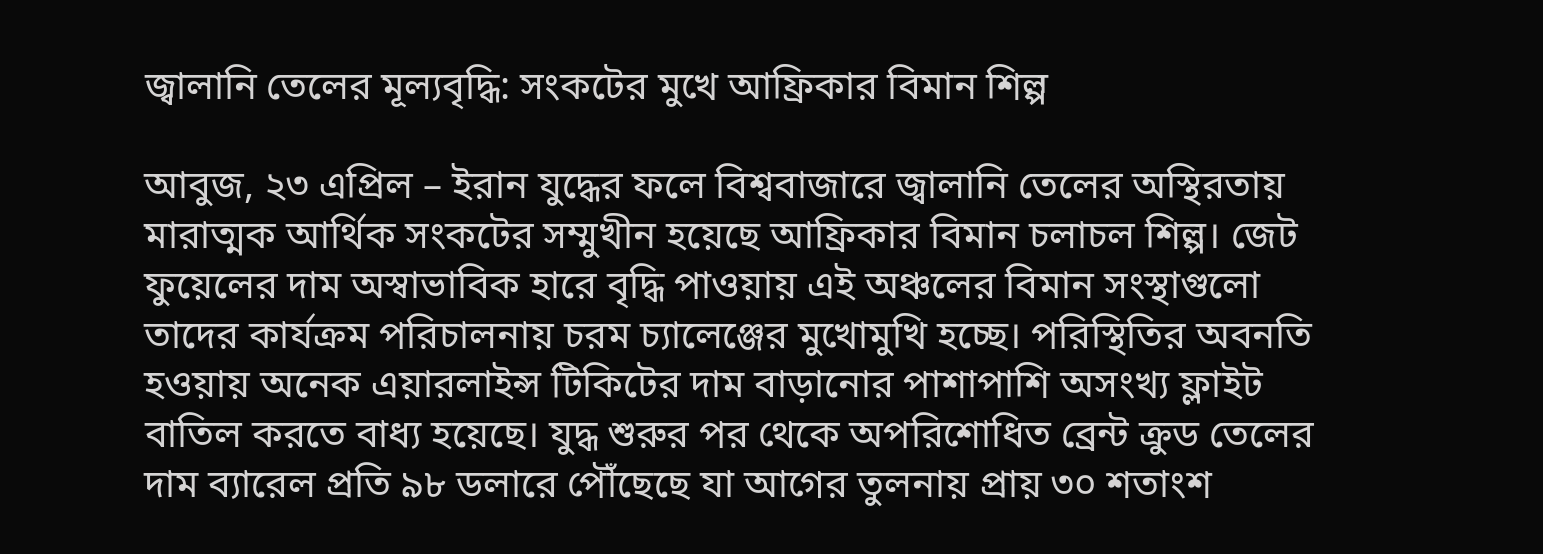জ্বালানি তেলের মূল্যবৃদ্ধি: সংকটের মুখে আফ্রিকার বিমান শিল্প

আবুজ, ২৩ এপ্রিল – ইরান যুদ্ধের ফলে বিশ্ববাজারে জ্বালানি তেলের অস্থিরতায় মারাত্মক আর্থিক সংকটের সম্মুখীন হয়েছে আফ্রিকার বিমান চলাচল শিল্প। জেট ফুয়েলের দাম অস্বাভাবিক হারে বৃদ্ধি পাওয়ায় এই অঞ্চলের বিমান সংস্থাগুলো তাদের কার্যক্রম পরিচালনায় চরম চ্যালেঞ্জের মুখোমুখি হচ্ছে। পরিস্থিতির অবনতি হওয়ায় অনেক এয়ারলাইন্স টিকিটের দাম বাড়ানোর পাশাপাশি অসংখ্য ফ্লাইট বাতিল করতে বাধ্য হয়েছে। যুদ্ধ শুরুর পর থেকে অপরিশোধিত ব্রেন্ট ক্রুড তেলের দাম ব্যারেল প্রতি ৯৮ ডলারে পৌঁছেছে যা আগের তুলনায় প্রায় ৩০ শতাংশ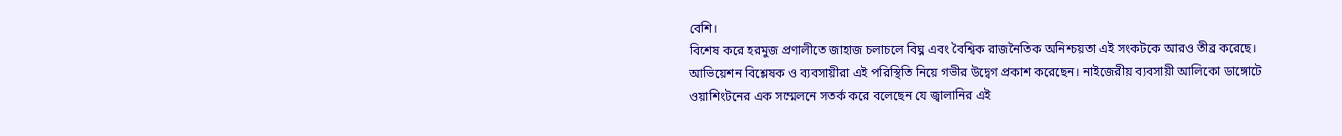বেশি।
বিশেষ করে হরমুজ প্রণালীতে জাহাজ চলাচলে বিঘ্ন এবং বৈশ্বিক রাজনৈতিক অনিশ্চয়তা এই সংকটকে আরও তীব্র করেছে। আভিয়েশন বিশ্লেষক ও ব্যবসায়ীরা এই পরিস্থিতি নিয়ে গভীর উদ্বেগ প্রকাশ করেছেন। নাইজেরীয় ব্যবসায়ী আলিকো ডাঙ্গোটে ওয়াশিংটনের এক সম্মেলনে সতর্ক করে বলেছেন যে জ্বালানির এই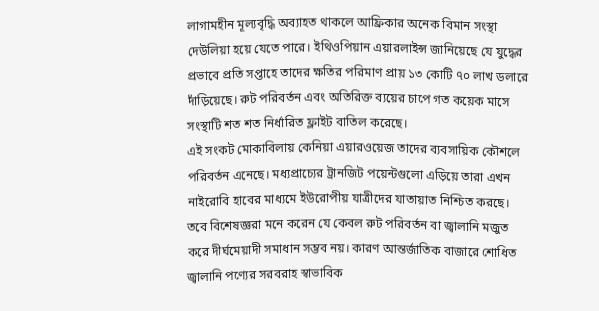লাগামহীন মূল্যবৃদ্ধি অব্যাহত থাকলে আফ্রিকার অনেক বিমান সংস্থা দেউলিয়া হয়ে যেতে পারে। ইথিওপিয়ান এয়ারলাইন্স জানিয়েছে যে যুদ্ধের প্রভাবে প্রতি সপ্তাহে তাদের ক্ষতির পরিমাণ প্রায় ১৩ কোটি ৭০ লাখ ডলারে দাঁড়িয়েছে। রুট পরিবর্তন এবং অতিরিক্ত ব্যয়ের চাপে গত কয়েক মাসে সংস্থাটি শত শত নির্ধারিত ফ্লাইট বাতিল করেছে।
এই সংকট মোকাবিলায় কেনিয়া এয়ারওয়েজ তাদের ব্যবসায়িক কৌশলে পরিবর্তন এনেছে। মধ্যপ্রাচ্যের ট্রানজিট পয়েন্টগুলো এড়িয়ে তারা এখন নাইরোবি হাবের মাধ্যমে ইউরোপীয় যাত্রীদের যাতায়াত নিশ্চিত করছে। তবে বিশেষজ্ঞরা মনে করেন যে কেবল রুট পরিবর্তন বা জ্বালানি মজুত করে দীর্ঘমেয়াদী সমাধান সম্ভব নয়। কারণ আন্তর্জাতিক বাজারে শোধিত জ্বালানি পণ্যের সরবরাহ স্বাভাবিক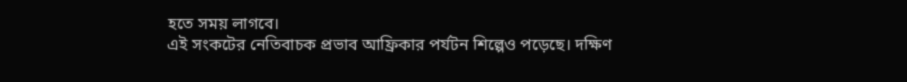হতে সময় লাগবে।
এই সংকটের নেতিবাচক প্রভাব আফ্রিকার পর্যটন শিল্পেও পড়েছে। দক্ষিণ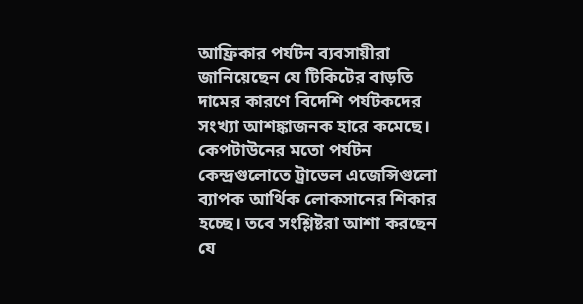আফ্রিকার পর্যটন ব্যবসায়ীরা জানিয়েছেন যে টিকিটের বাড়তি দামের কারণে বিদেশি পর্যটকদের সংখ্যা আশঙ্কাজনক হারে কমেছে। কেপটাউনের মতো পর্যটন কেন্দ্রগুলোতে ট্রাভেল এজেন্সিগুলো ব্যাপক আর্থিক লোকসানের শিকার হচ্ছে। তবে সংশ্লিষ্টরা আশা করছেন যে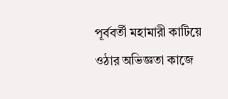পূর্ববর্তী মহামারী কাটিয়ে ওঠার অভিজ্ঞতা কাজে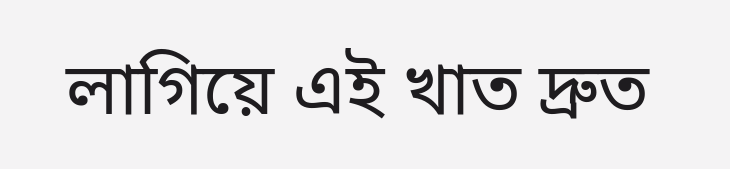লাগিয়ে এই খাত দ্রুত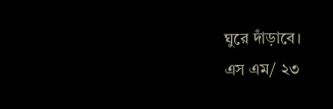ঘুরে দাঁড়াবে।
এস এম/ ২৩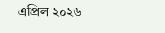এপ্রিল ২০২৬